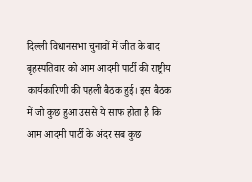दिल्ली विधानसभा चुनावों में जीत के बाद बृहस्पतिवार को आम आदमी पार्टी की राष्ट्रीय कार्यकारिणी की पहली बैठक हुई। इस बैठक में जो कुछ हुआ उससे ये साफ होता है कि आम आदमी पार्टी के अंदर सब कुछ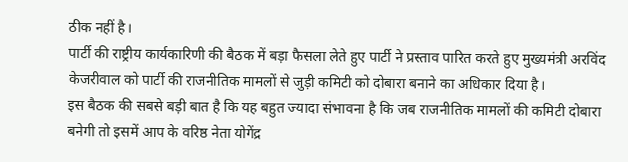ठीक नहीं है।
पार्टी की राष्ट्रीय कार्यकारिणी की बैठक में बड़ा फैसला लेते हुए पार्टी ने प्रस्ताव पारित करते हुए मुख्यमंत्री अरविंद केजरीवाल को पार्टी की राजनीतिक मामलों से जुड़ी कमिटी को दोबारा बनाने का अधिकार दिया है।
इस बैठक की सबसे बड़ी बात है कि यह बहुत ज्यादा संभावना है कि जब राजनीतिक मामलों की कमिटी दोबारा बनेगी तो इसमें आप के वरिष्ठ नेता योगेंद्र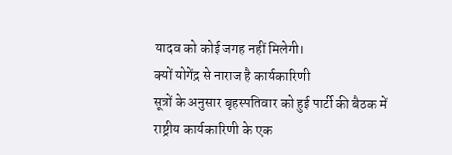यादव को कोई जगह नहीं मिलेगी।
क्यों योगेंद्र से नाराज है कार्यकारिणी
सूत्रों के अनुसार बृहस्पतिवार को हुई पार्टी की बैठक में राष्ट्रीय कार्यकारिणी के एक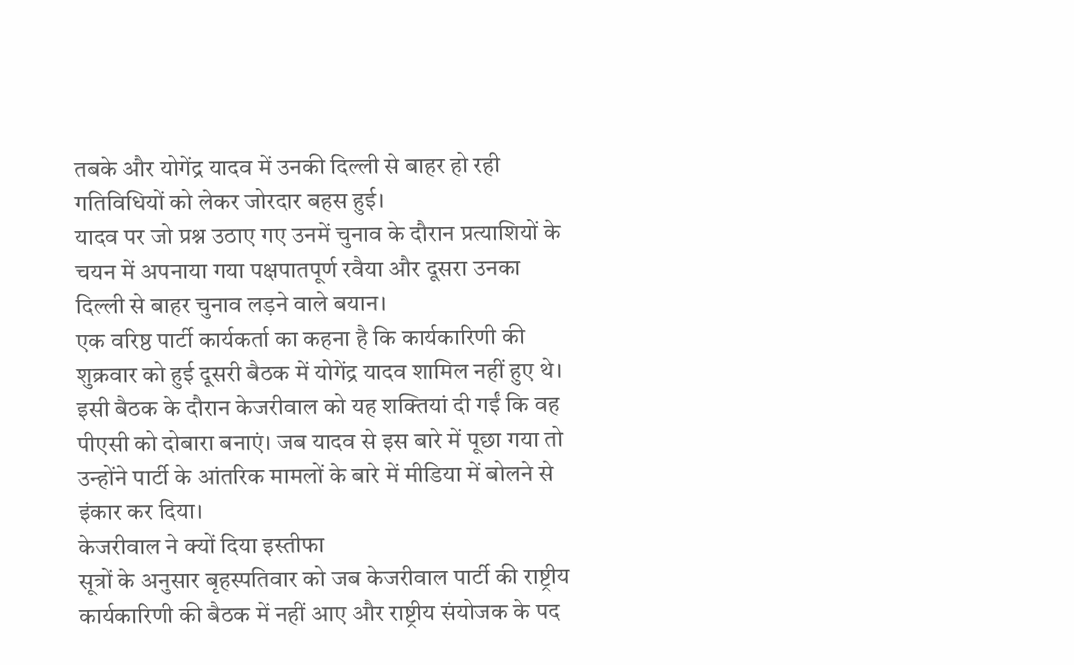तबके और योगेंद्र यादव में उनकी दिल्ली से बाहर हो रही गतिविधियों को लेकर जोरदार बहस हुई।
यादव पर जो प्रश्न उठाए गए उनमें चुनाव के दौरान प्रत्याशियों के चयन में अपनाया गया पक्षपातपूर्ण रवैया और दूसरा उनका दिल्ली से बाहर चुनाव लड़ने वाले बयान।
एक वरिष्ठ पार्टी कार्यकर्ता का कहना है कि कार्यकारिणी की शुक्रवार को हुई दूसरी बैठक में योगेंद्र यादव शामिल नहीं हुए थे। इसी बैठक के दौरान केजरीवाल को यह शक्तियां दी गईं कि वह पीएसी को दोबारा बनाएं। जब यादव से इस बारे में पूछा गया तो उन्होंने पार्टी के आंतरिक मामलों के बारे में मीडिया में बोलने से इंकार कर दिया।
केजरीवाल ने क्यों दिया इस्तीफा
सूत्रों के अनुसार बृहस्पतिवार को जब केजरीवाल पार्टी की राष्ट्रीय कार्यकारिणी की बैठक में नहीं आए और राष्ट्रीय संयोजक के पद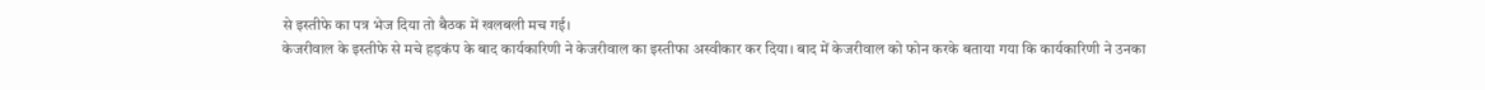से इस्तीफे का पत्र भेज दिया तो बैठक में खलबली मच गई।
केजरीवाल के इस्तीफे से मचे हड़कंप के बाद कार्यकारिणी ने केजरीवाल का इस्तीफा अस्वीकार कर दिया। बाद में केजरीवाल को फोन करके बताया गया कि कार्यकारिणी ने उनका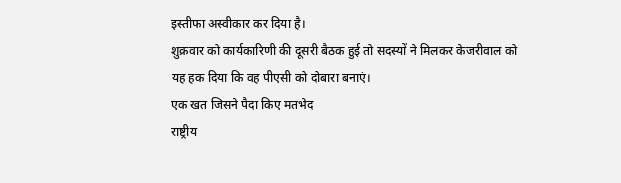इस्तीफा अस्वीकार कर दिया है।
शुक्रवार को कार्यकारिणी की दूसरी बैठक हुई तो सदस्यों ने मिलकर केजरीवाल को यह हक दिया कि वह पीएसी को दोबारा बनाएं।
एक खत जिसने पैदा किए मतभेद
राष्ट्रीय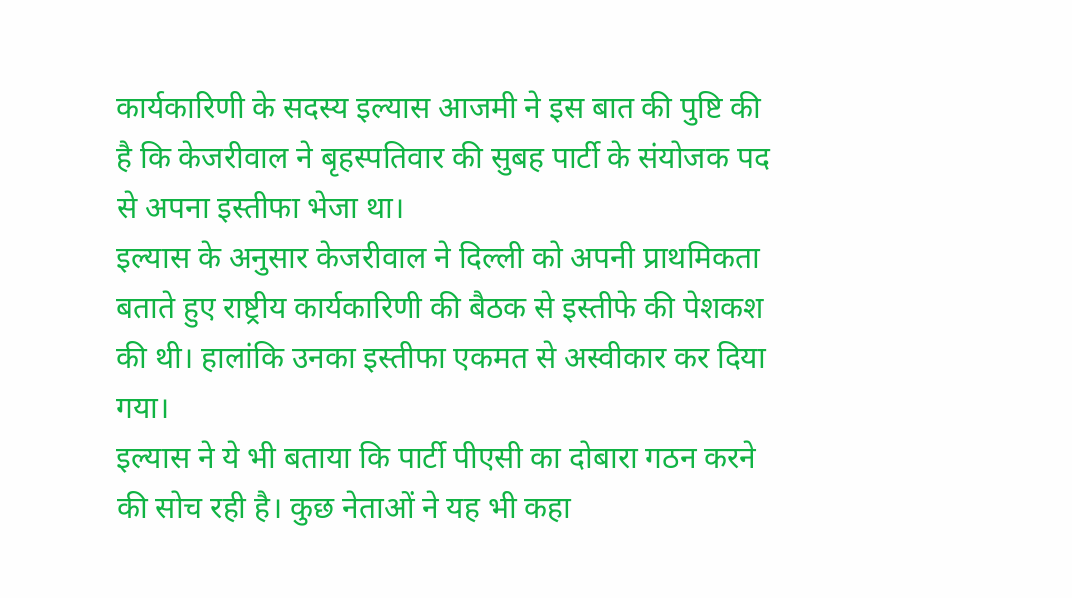कार्यकारिणी के सदस्य इल्यास आजमी ने इस बात की पुष्टि की है कि केजरीवाल ने बृहस्पतिवार की सुबह पार्टी के संयोजक पद से अपना इस्तीफा भेजा था।
इल्यास के अनुसार केजरीवाल ने दिल्ली को अपनी प्राथमिकता बताते हुए राष्ट्रीय कार्यकारिणी की बैठक से इस्तीफे की पेशकश की थी। हालांकि उनका इस्तीफा एकमत से अस्वीकार कर दिया गया।
इल्यास ने ये भी बताया कि पार्टी पीएसी का दोबारा गठन करने की सोच रही है। कुछ नेताओं ने यह भी कहा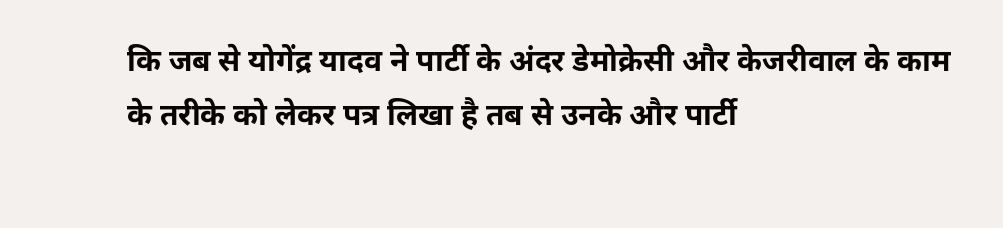कि जब से योगेंद्र यादव ने पार्टी के अंदर डेमोक्रेसी और केजरीवाल के काम के तरीके को लेकर पत्र लिखा है तब से उनके और पार्टी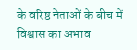के वरिष्ठ नेताओं के बीच में विश्वास का अभाव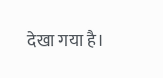देखा गया है।